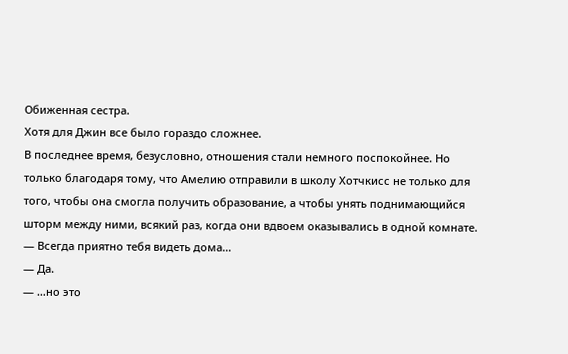Обиженная сестра.
Хотя для Джин все было гораздо сложнее.
В последнее время, безусловно, отношения стали немного поспокойнее. Но только благодаря тому, что Амелию отправили в школу Хотчкисс не только для того, чтобы она смогла получить образование, а чтобы унять поднимающийся шторм между ними, всякий раз, когда они вдвоем оказывались в одной комнате.
— Всегда приятно тебя видеть дома…
— Да.
— …но это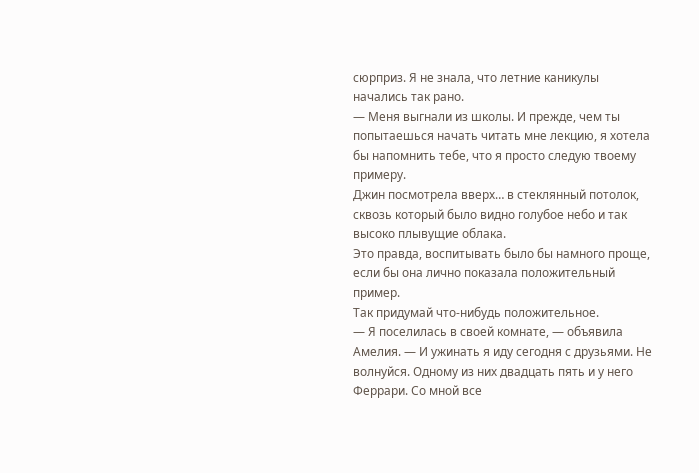сюрприз. Я не знала, что летние каникулы начались так рано.
— Меня выгнали из школы. И прежде, чем ты попытаешься начать читать мне лекцию, я хотела бы напомнить тебе, что я просто следую твоему примеру.
Джин посмотрела вверх… в стеклянный потолок, сквозь который было видно голубое небо и так высоко плывущие облака.
Это правда, воспитывать было бы намного проще, если бы она лично показала положительный пример.
Так придумай что-нибудь положительное.
— Я поселилась в своей комнате, — объявила Амелия. — И ужинать я иду сегодня с друзьями. Не волнуйся. Одному из них двадцать пять и у него Феррари. Со мной все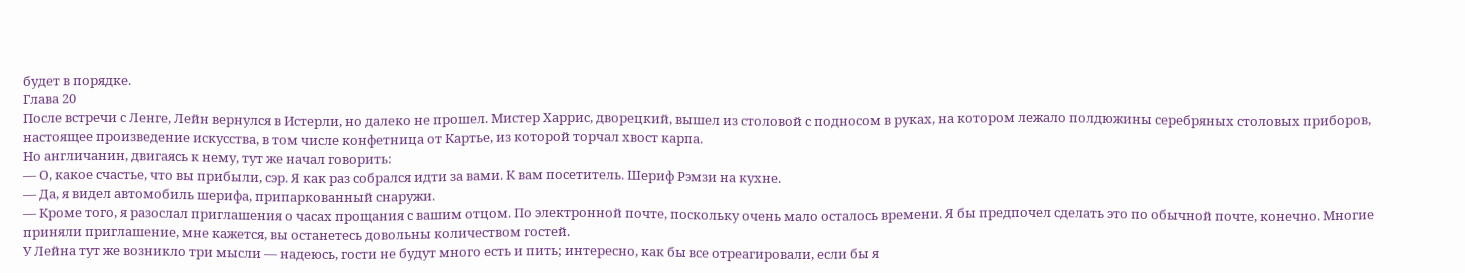будет в порядке.
Глава 20
После встречи с Ленге, Лейн вернулся в Истерли, но далеко не прошел. Мистер Харрис, дворецкий, вышел из столовой с подносом в руках, на котором лежало полдюжины серебряных столовых приборов, настоящее произведение искусства, в том числе конфетница от Картье, из которой торчал хвост карпа.
Но англичанин, двигаясь к нему, тут же начал говорить:
— О, какое счастье, что вы прибыли, сэр. Я как раз собрался идти за вами. К вам посетитель. Шериф Рэмзи на кухне.
— Да, я видел автомобиль шерифа, припаркованный снаружи.
— Кроме того, я разослал приглашения о часах прощания с вашим отцом. По электронной почте, поскольку очень мало осталось времени. Я бы предпочел сделать это по обычной почте, конечно. Многие приняли приглашение, мне кажется, вы останетесь довольны количеством гостей.
У Лейна тут же возникло три мысли — надеюсь, гости не будут много есть и пить; интересно, как бы все отреагировали, если бы я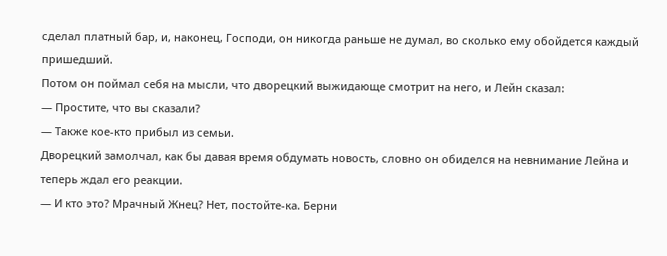сделал платный бар, и, наконец, Господи, он никогда раньше не думал, во сколько ему обойдется каждый пришедший.
Потом он поймал себя на мысли, что дворецкий выжидающе смотрит на него, и Лейн сказал:
— Простите, что вы сказали?
— Также кое-кто прибыл из семьи.
Дворецкий замолчал, как бы давая время обдумать новость, словно он обиделся на невнимание Лейна и теперь ждал его реакции.
— И кто это? Мрачный Жнец? Нет, постойте-ка. Берни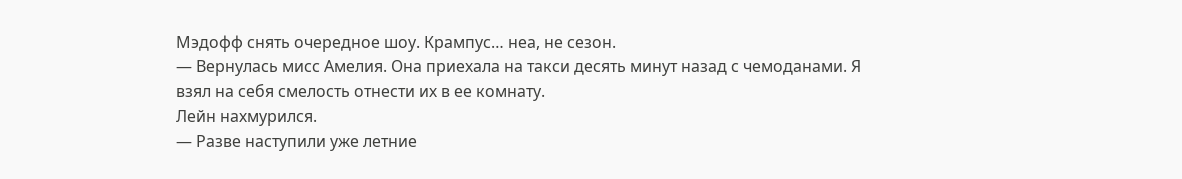Мэдофф снять очередное шоу. Крампус… неа, не сезон.
— Вернулась мисс Амелия. Она приехала на такси десять минут назад с чемоданами. Я взял на себя смелость отнести их в ее комнату.
Лейн нахмурился.
— Разве наступили уже летние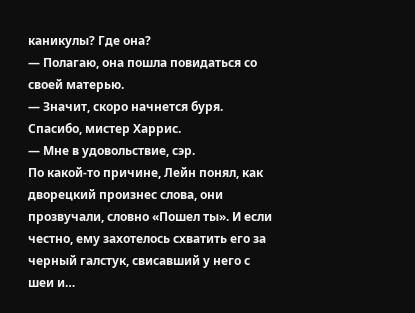каникулы? Где она?
— Полагаю, она пошла повидаться со своей матерью.
— Значит, скоро начнется буря. Спасибо, мистер Харрис.
— Мне в удовольствие, сэр.
По какой-то причине, Лейн понял, как дворецкий произнес слова, они прозвучали, словно «Пошел ты». И если честно, ему захотелось схватить его за черный галстук, свисавший у него с шеи и…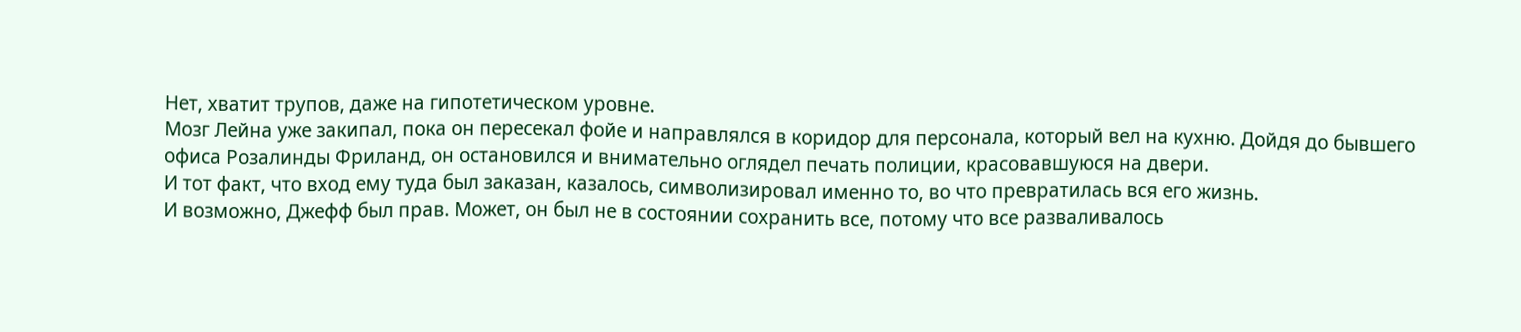Нет, хватит трупов, даже на гипотетическом уровне.
Мозг Лейна уже закипал, пока он пересекал фойе и направлялся в коридор для персонала, который вел на кухню. Дойдя до бывшего офиса Розалинды Фриланд, он остановился и внимательно оглядел печать полиции, красовавшуюся на двери.
И тот факт, что вход ему туда был заказан, казалось, символизировал именно то, во что превратилась вся его жизнь.
И возможно, Джефф был прав. Может, он был не в состоянии сохранить все, потому что все разваливалось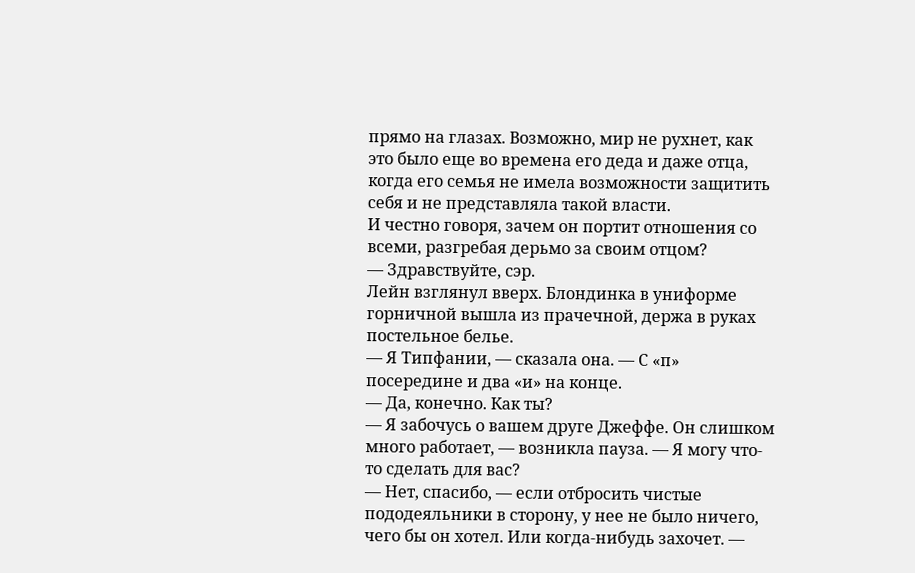прямо на глазах. Возможно, мир не рухнет, как это было еще во времена его деда и даже отца, когда его семья не имела возможности защитить себя и не представляла такой власти.
И честно говоря, зачем он портит отношения со всеми, разгребая дерьмо за своим отцом?
— Здравствуйте, сэр.
Лейн взглянул вверх. Блондинка в униформе горничной вышла из прачечной, держа в руках постельное белье.
— Я Типфании, — сказала она. — С «п» посередине и два «и» на конце.
— Да, конечно. Как ты?
— Я забочусь о вашем друге Джеффе. Он слишком много работает, — возникла пауза. — Я могу что-то сделать для вас?
— Нет, спасибо, — если отбросить чистые пододеяльники в сторону, у нее не было ничего, чего бы он хотел. Или когда-нибудь захочет. —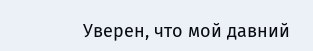Уверен, что мой давний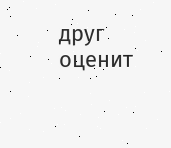друг оценит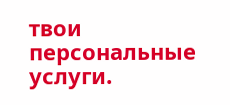твои персональные услуги.